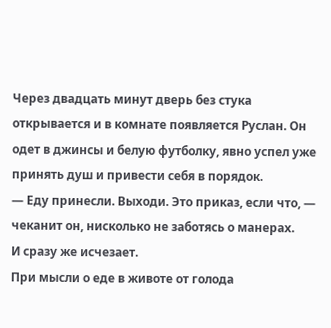Через двадцать минут дверь без стука открывается и в комнате появляется Руслан. Он одет в джинсы и белую футболку, явно успел уже принять душ и привести себя в порядок.
— Еду принесли. Выходи. Это приказ, если что, — чеканит он, нисколько не заботясь о манерах.
И сразу же исчезает.
При мысли о еде в животе от голода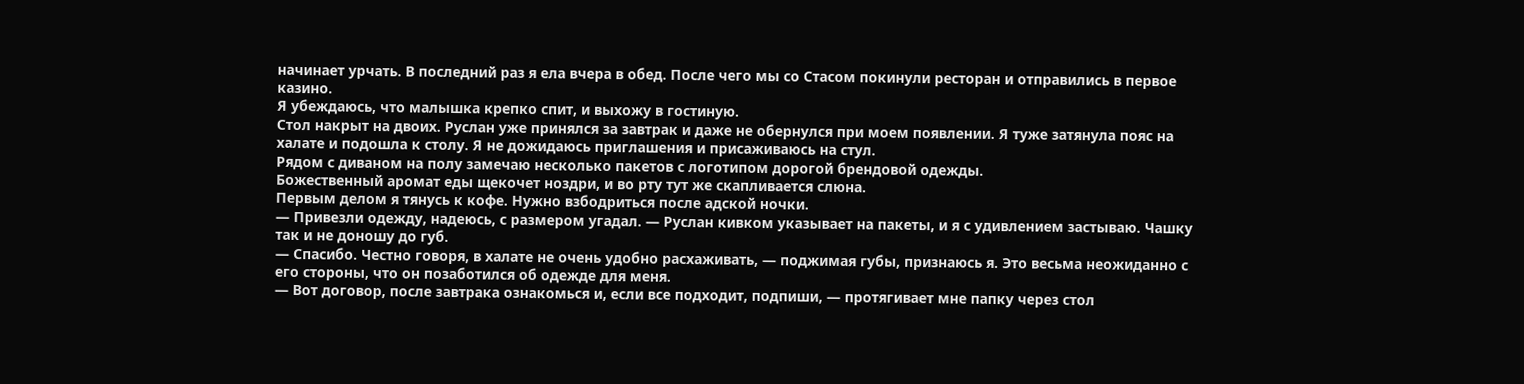начинает урчать. В последний раз я ела вчера в обед. После чего мы со Стасом покинули ресторан и отправились в первое казино.
Я убеждаюсь, что малышка крепко спит, и выхожу в гостиную.
Стол накрыт на двоих. Руслан уже принялся за завтрак и даже не обернулся при моем появлении. Я туже затянула пояс на халате и подошла к столу. Я не дожидаюсь приглашения и присаживаюсь на стул.
Рядом с диваном на полу замечаю несколько пакетов с логотипом дорогой брендовой одежды.
Божественный аромат еды щекочет ноздри, и во рту тут же скапливается слюна.
Первым делом я тянусь к кофе. Нужно взбодриться после адской ночки.
— Привезли одежду, надеюсь, с размером угадал. — Руслан кивком указывает на пакеты, и я с удивлением застываю. Чашку так и не доношу до губ.
— Спасибо. Честно говоря, в халате не очень удобно расхаживать, — поджимая губы, признаюсь я. Это весьма неожиданно с его стороны, что он позаботился об одежде для меня.
— Вот договор, после завтрака ознакомься и, если все подходит, подпиши, — протягивает мне папку через стол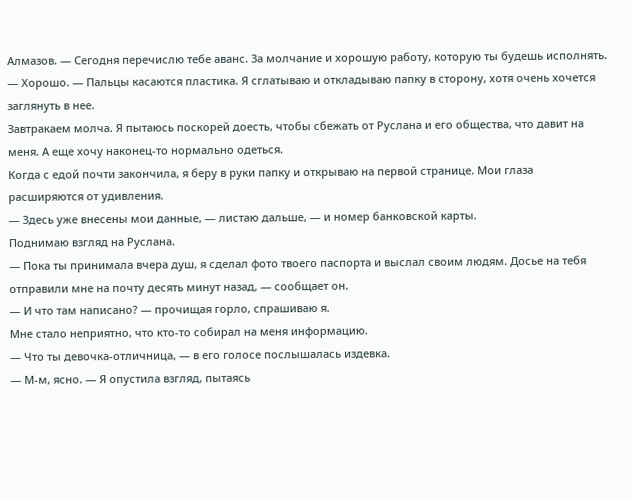Алмазов. — Сегодня перечислю тебе аванс. За молчание и хорошую работу, которую ты будешь исполнять.
— Хорошо. — Пальцы касаются пластика. Я сглатываю и откладываю папку в сторону, хотя очень хочется заглянуть в нее.
Завтракаем молча. Я пытаюсь поскорей доесть, чтобы сбежать от Руслана и его общества, что давит на меня. А еще хочу наконец-то нормально одеться.
Когда с едой почти закончила, я беру в руки папку и открываю на первой странице. Мои глаза расширяются от удивления.
— Здесь уже внесены мои данные, — листаю дальше, — и номер банковской карты.
Поднимаю взгляд на Руслана.
— Пока ты принимала вчера душ, я сделал фото твоего паспорта и выслал своим людям. Досье на тебя отправили мне на почту десять минут назад, — сообщает он.
— И что там написано? — прочищая горло, спрашиваю я.
Мне стало неприятно, что кто-то собирал на меня информацию.
— Что ты девочка-отличница, — в его голосе послышалась издевка.
— М-м, ясно. — Я опустила взгляд, пытаясь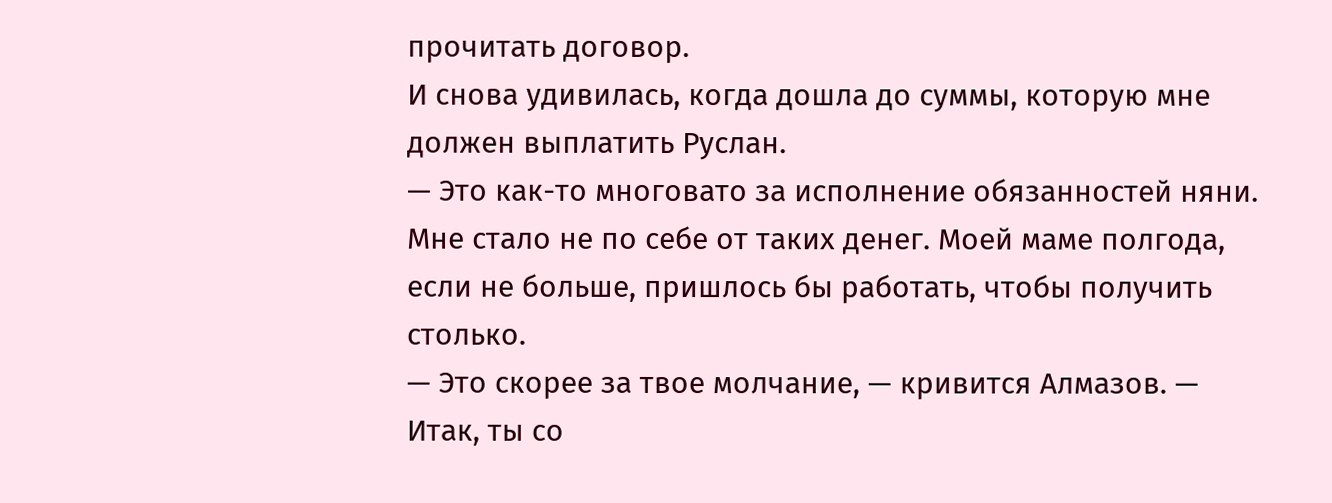прочитать договор.
И снова удивилась, когда дошла до суммы, которую мне должен выплатить Руслан.
— Это как-то многовато за исполнение обязанностей няни.
Мне стало не по себе от таких денег. Моей маме полгода, если не больше, пришлось бы работать, чтобы получить столько.
— Это скорее за твое молчание, — кривится Алмазов. — Итак, ты со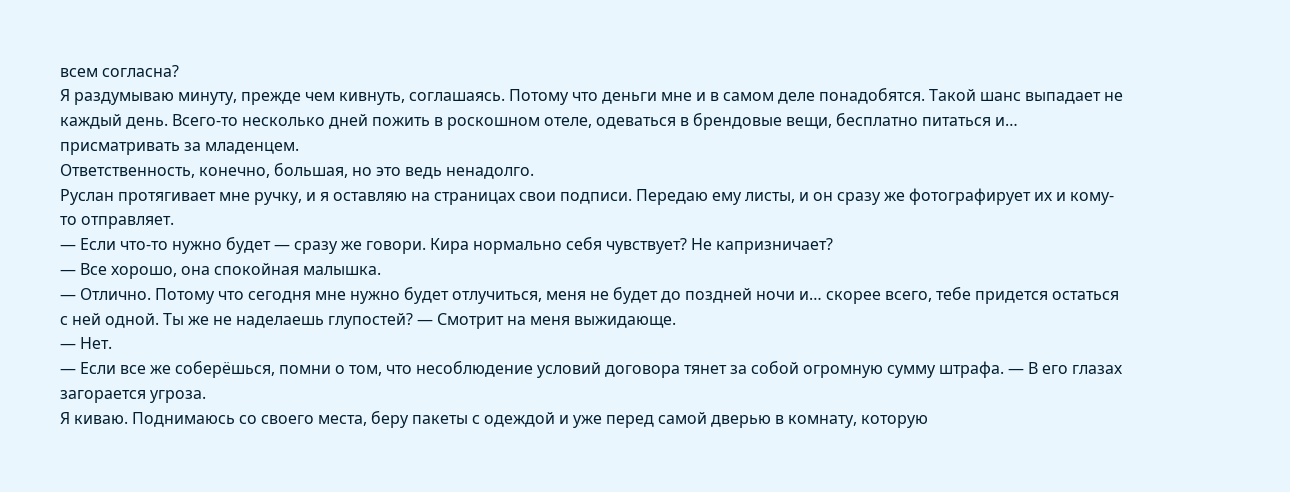всем согласна?
Я раздумываю минуту, прежде чем кивнуть, соглашаясь. Потому что деньги мне и в самом деле понадобятся. Такой шанс выпадает не каждый день. Всего-то несколько дней пожить в роскошном отеле, одеваться в брендовые вещи, бесплатно питаться и… присматривать за младенцем.
Ответственность, конечно, большая, но это ведь ненадолго.
Руслан протягивает мне ручку, и я оставляю на страницах свои подписи. Передаю ему листы, и он сразу же фотографирует их и кому-то отправляет.
— Если что-то нужно будет — сразу же говори. Кира нормально себя чувствует? Не капризничает?
— Все хорошо, она спокойная малышка.
— Отлично. Потому что сегодня мне нужно будет отлучиться, меня не будет до поздней ночи и… скорее всего, тебе придется остаться с ней одной. Ты же не наделаешь глупостей? — Смотрит на меня выжидающе.
— Нет.
— Если все же соберёшься, помни о том, что несоблюдение условий договора тянет за собой огромную сумму штрафа. — В его глазах загорается угроза.
Я киваю. Поднимаюсь со своего места, беру пакеты с одеждой и уже перед самой дверью в комнату, которую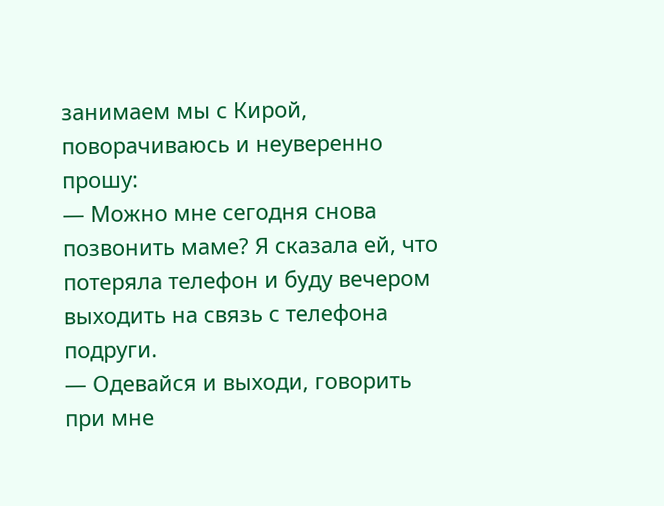занимаем мы с Кирой, поворачиваюсь и неуверенно прошу:
— Можно мне сегодня снова позвонить маме? Я сказала ей, что потеряла телефон и буду вечером выходить на связь с телефона подруги.
— Одевайся и выходи, говорить при мне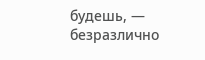будешь, — безразлично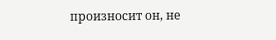произносит он, не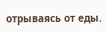отрываясь от еды.